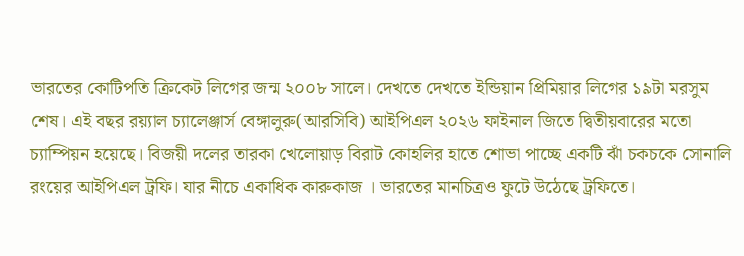ভারতের কোটিপতি ক্রিকেট লিগের জন্ম ২০০৮ সালে। দেখতে দেখতে ইন্ডিয়ান প্রিমিয়ার লিগের ১৯টা মরসুম শেষ। এই বছর রয়্যাল চ্যালেঞ্জার্স বেঙ্গালুরু(আরসিবি) আইপিএল ২০২৬ ফাইনাল জিতে দ্বিতীয়বারের মতো চ্যাম্পিয়ন হয়েছে। বিজয়ী দলের তারকা খেলোয়াড় বিরাট কোহলির হাতে শোভা পাচ্ছে একটি ঝাঁ চকচকে সোনালি রংয়ের আইপিএল ট্রফি। যার নীচে একাধিক কারুকাজ । ভারতের মানচিত্রও ফুটে উঠেছে ট্রফিতে।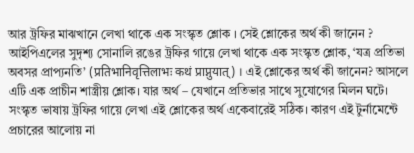আর ট্রফির মাঝখানে লেখা থাকে এক সংস্কৃত শ্লোক । সেই শ্লোকের অর্থ কী জানেন ?
আইপিএলের সুদৃশ্য সোনালি রঙের ট্রফির গায়ে লেখা থাকে এক সংস্কৃত শ্লোক, ‘যত্র প্রতিভা অবসর প্রাপ্যনতি’ (प्रतिभानिवृत्तिलाभः कथं प्राप्नुयात्) । এই শ্লোকের অর্থ কী জানেন? আসলে এটি এক প্রাচীন শাস্ত্রীয় শ্লোক। যার অর্থ – যেখানে প্রতিভার সাথে সুযোগের মিলন ঘটে। সংস্কৃত ভাষায় ট্রফির গায়ে লেখা এই শ্লোকের অর্থ একেবারেই সঠিক। কারণ এই টুর্নামেন্টে প্রচারের আলোয় না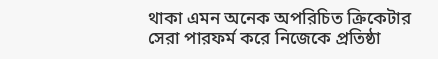থাকা এমন অনেক অপরিচিত ক্রিকেটার সেরা পারফর্ম করে নিজেকে প্রতিষ্ঠা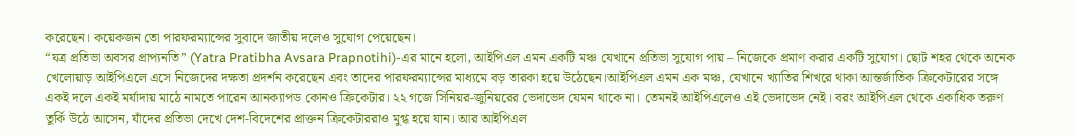করেছেন। কয়েকজন তো পারফরম্যান্সের সুবাদে জাতীয় দলেও সুযোগ পেয়েছেন।
“যত্র প্রতিভা অবসর প্রাপ্যনতি” (Yatra Pratibha Avsara Prapnotihi)-এর মানে হলো, আইপিএল এমন একটি মঞ্চ যেখানে প্রতিভা সুযোগ পায় – নিজেকে প্রমাণ করার একটি সুযোগ। ছোট শহর থেকে অনেক খেলোয়াড় আইপিএলে এসে নিজেদের দক্ষতা প্রদর্শন করেছেন এবং তাদের পারফরম্যান্সের মাধ্যমে বড় তারকা হয়ে উঠেছেন।আইপিএল এমন এক মঞ্চ, যেখানে খ্যাতির শিখরে থাকা আন্তর্জাতিক ক্রিকেটারের সঙ্গে একই দলে একই মর্যাদায় মাঠে নামতে পারেন আনক্যাপড কোনও ক্রিকেটার। ২২ গজে সিনিয়র-জুনিয়রের ভেদাভেদ যেমন থাকে না। তেমনই আইপিএলেও এই ভেদাভেদ নেই। বরং আইপিএল থেকে একাধিক তরুণ তুর্কি উঠে আসেন, যাঁদের প্রতিভা দেখে দেশ-বিদেশের প্রাক্তন ক্রিকেটাররাও মুগ্ধ হয়ে যান। আর আইপিএল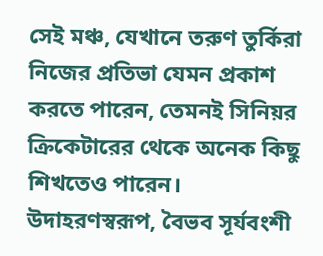সেই মঞ্চ, যেখানে তরুণ তুর্কিরা নিজের প্রতিভা যেমন প্রকাশ করতে পারেন, তেমনই সিনিয়র ক্রিকেটারের থেকে অনেক কিছু শিখতেও পারেন।
উদাহরণস্বরূপ, বৈভব সূর্যবংশী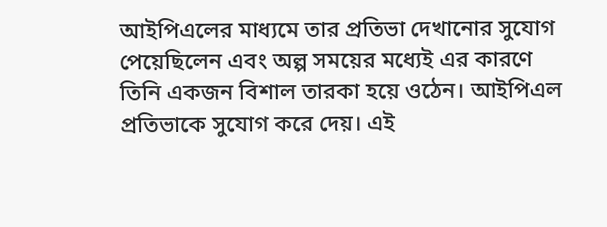আইপিএলের মাধ্যমে তার প্রতিভা দেখানোর সুযোগ পেয়েছিলেন এবং অল্প সময়ের মধ্যেই এর কারণে তিনি একজন বিশাল তারকা হয়ে ওঠেন। আইপিএল প্রতিভাকে সুযোগ করে দেয়। এই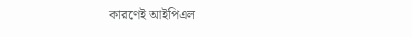কারণেই আইপিএল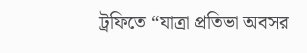ট্রফিতে “যাত্রা প্রতিভা অবসর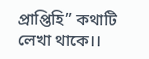প্রাপ্তিহি” কথাটি লেখা থাকে।।